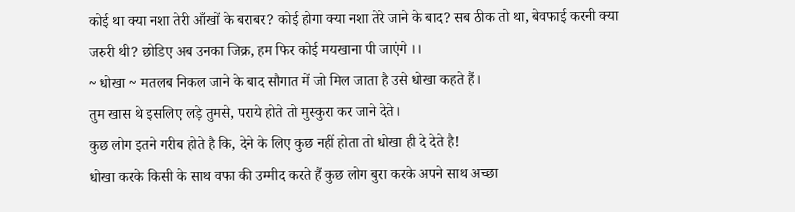कोई था क्या नशा तेरी आँखों के बराबर? कोई होगा क्या नशा तेरे जाने के बाद? सब ठीक तो था, बेवफाई करनी क्या जरुरी थी? छोडिए अब उनका जिक्र, हम फिर कोई मयखाना पी जाएंगे ।।
~ धोखा ~ मतलब निकल जाने के बाद सौगात में जो मिल जाता है उसे धोखा कहते हैं।
तुम खास थे इसलिए लड़े तुमसे, पराये होते तो मुस्कुरा कर जाने देते।
कुछ लोग इतने गरीब होते है कि, देने के लिए कुछ नहीं होता तो धोखा ही दे देते है!
धोखा करके किसी के साथ वफा की उम्मीद करते हैं कुछ लोग बुरा करके अपने साथ अच्छा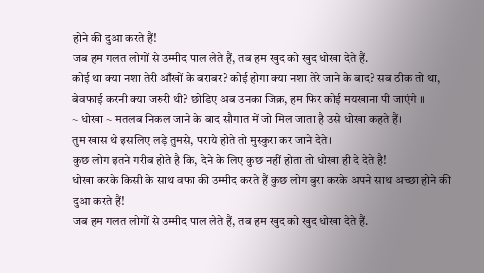होने की दुआ करते हैं!
जब हम गलत लोगों से उम्मीद पाल लेते हैं, तब हम खुद को खुद धोखा देते हैं.
कोई था क्या नशा तेरी आँखों के बराबर? कोई होगा क्या नशा तेरे जाने के बाद? सब ठीक तो था, बेवफाई करनी क्या जरुरी थी? छोडिए अब उनका जिक्र, हम फिर कोई मयखाना पी जाएंगे ।।
~ धोखा ~ मतलब निकल जाने के बाद सौगात में जो मिल जाता है उसे धोखा कहते हैं।
तुम खास थे इसलिए लड़े तुमसे, पराये होते तो मुस्कुरा कर जाने देते।
कुछ लोग इतने गरीब होते है कि, देने के लिए कुछ नहीं होता तो धोखा ही दे देते है!
धोखा करके किसी के साथ वफा की उम्मीद करते हैं कुछ लोग बुरा करके अपने साथ अच्छा होने की दुआ करते हैं!
जब हम गलत लोगों से उम्मीद पाल लेते हैं, तब हम खुद को खुद धोखा देते हैं.